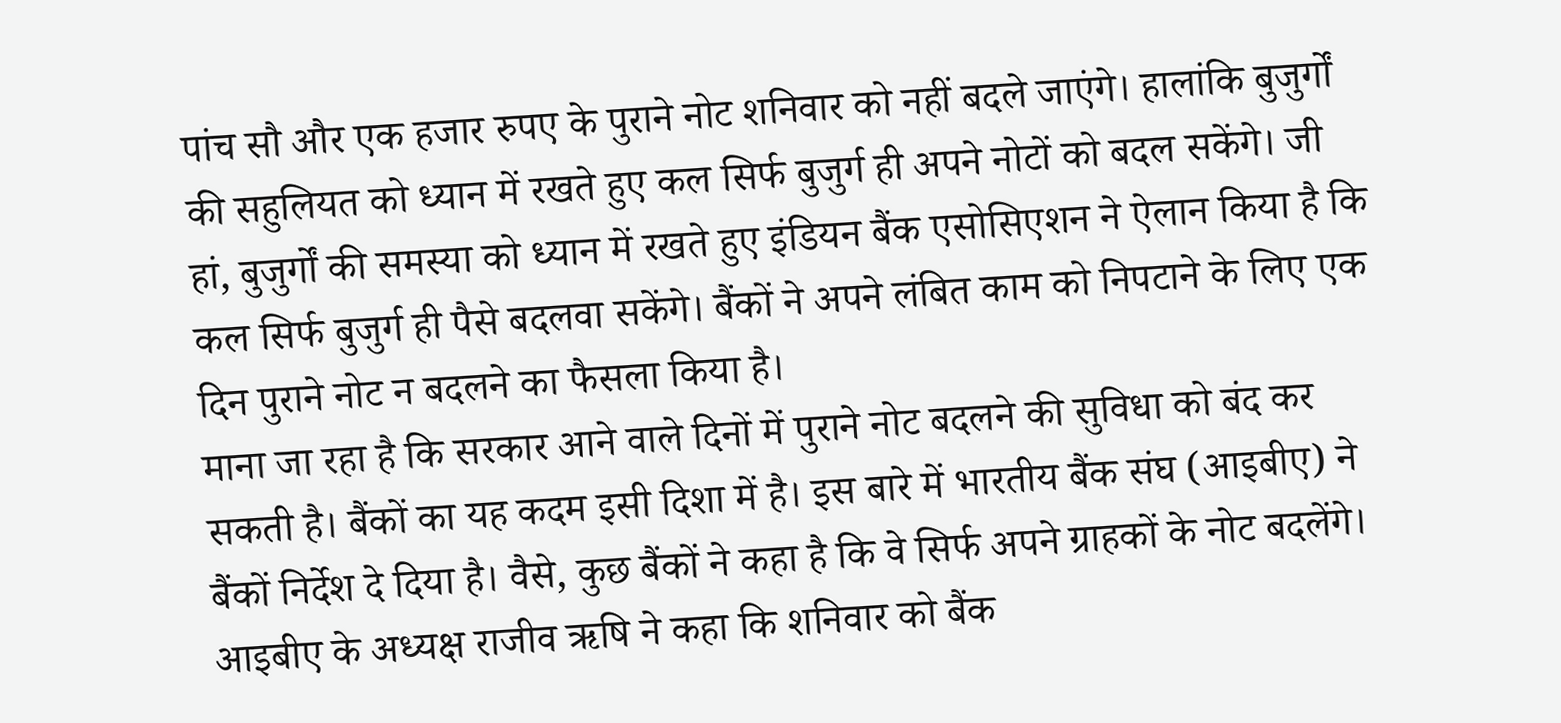पांच सौ और एक हजार रुपए के पुराने नोट शनिवार को नहीं बदले जाएंगे। हालांकि बुजुर्गों की सहुलियत को ध्यान में रखते हुए कल सिर्फ बुजुर्ग ही अपने नोटों को बदल सकेंगे। जी हां, बुजुर्गों की समस्या को ध्यान में रखते हुए इंडियन बैंक एसोसिएशन ने ऐलान किया है कि कल सिर्फ बुजुर्ग ही पैसे बदलवा सकेंगे। बैंकों ने अपने लंबित काम को निपटाने के लिए एक दिन पुराने नोट न बदलने का फैसला किया है।
माना जा रहा है कि सरकार आने वाले दिनों में पुराने नोट बदलने की सुविधा को बंद कर सकती है। बैंकों का यह कदम इसी दिशा में है। इस बारे में भारतीय बैंक संघ (आइबीए) ने बैंकों निर्देश दे दिया है। वैसे, कुछ बैंकों ने कहा है कि वे सिर्फ अपने ग्राहकों के नोट बदलेंगे।
आइबीए के अध्यक्ष राजीव ऋषि ने कहा कि शनिवार को बैंक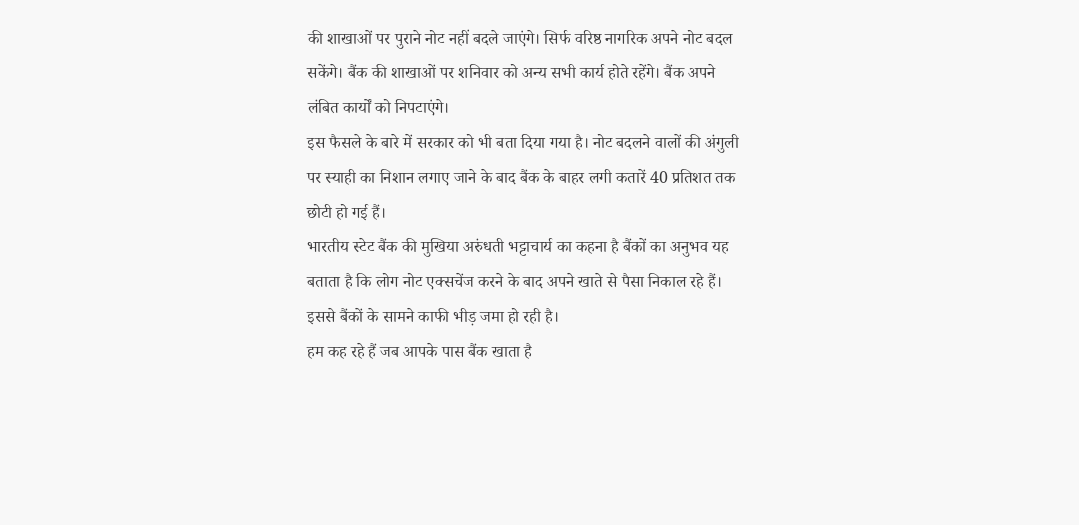की शाखाओं पर पुराने नोट नहीं बदले जाएंगे। सिर्फ वरिष्ठ नागरिक अपने नोट बदल सकेंगे। बैंक की शाखाओं पर शनिवार को अन्य सभी कार्य होते रहेंगे। बैंक अपने लंबित कार्यों को निपटाएंगे।
इस फैसले के बारे में सरकार को भी बता दिया गया है। नोट बदलने वालों की अंगुली पर स्याही का निशान लगाए जाने के बाद बैंक के बाहर लगी कतारें 40 प्रतिशत तक छोटी हो गई हैं।
भारतीय स्टेट बैंक की मुखिया अरुंधती भट्टाचार्य का कहना है बैंकों का अनुभव यह बताता है कि लोग नोट एक्सचेंज करने के बाद अपने खाते से पैसा निकाल रहे हैं। इससे बैंकों के सामने काफी भीड़ जमा हो रही है।
हम कह रहे हैं जब आपके पास बैंक खाता है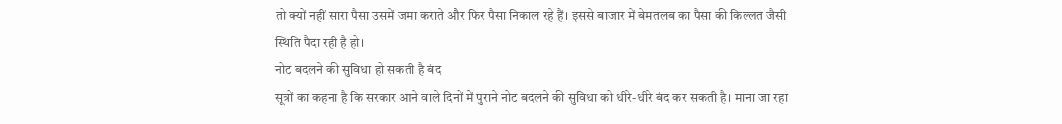तो क्यों नहीं सारा पैसा उसमें जमा कराते और फिर पैसा निकाल रहे हैं। इससे बाजार में बेमतलब का पैसा की किल्लत जैसी स्थिति पैदा रही है हो।
नोट बदलने की सुविधा हो सकती है बंद
सूत्रों का कहना है कि सरकार आने वाले दिनों में पुराने नोट बदलने की सुविधा को धीरे-धीरे बंद कर सकती है। माना जा रहा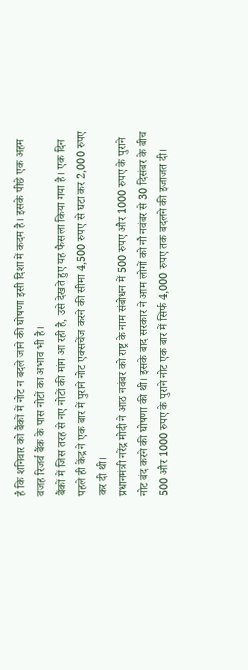है कि शनिवार को बैंकों में नोट न बदले जाने की घोषणा इसी दिशा में कदम है। इसके पीछे एक अहम वजह रिजर्व बैंक के पास नोटों का अभाव भी है।
बैंकों में जिस तरह से नए नोटों की मांग आ रही है, उसे देखते हुए यह फैसला किया गया है। एक दिन पहले ही केंद्र ने एक बार में पुराने नोट एक्सचेंज करने की सीमा 4,500 रुपए से घटा कर 2,000 रुपए कर दी थी।
प्रधानमंत्री नरेंद्र मोदी ने आठ नवंबर को राष्ट्र के नाम संबोधन में 500 रुपए और 1000 रुपए के पुराने नोट बंद करने की घोषणा की थी। इसके बाद सरकार ने आम लोगों को नौ नवंबर से 30 दिसंबर के बीच 500 और 1000 रुपए के पुराने नोट एक बार में सिर्फ 4,000 रुपए तक बदलने की इजाजत दी।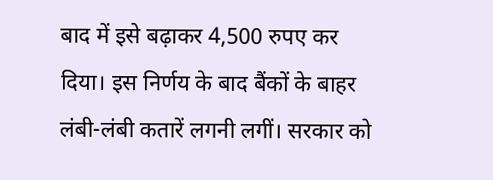बाद में इसे बढ़ाकर 4,500 रुपए कर दिया। इस निर्णय के बाद बैंकों के बाहर लंबी-लंबी कतारें लगनी लगीं। सरकार को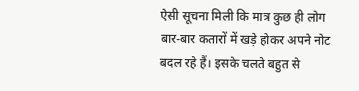ऐसी सूचना मिली कि मात्र कुछ ही लोग बार-बार कतारों में खड़े होकर अपने नोट बदल रहे हैं। इसके चलते बहुत से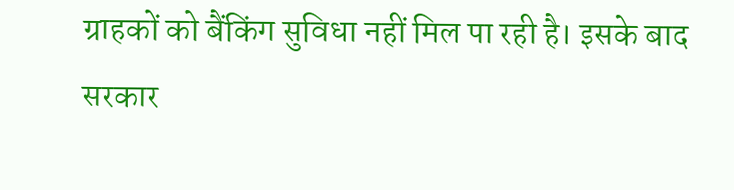ग्राहकों को बैंकिंग सुविधा नहीं मिल पा रही है। इसके बाद सरकार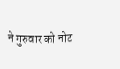ने गुरुवार को नोट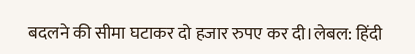बदलने की सीमा घटाकर दो हजार रुपए कर दी।लेबल: हिंदी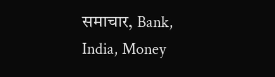समाचार, Bank, India, Money